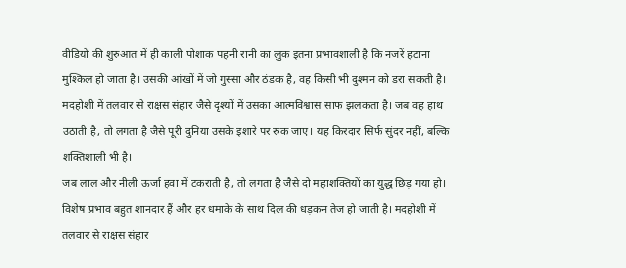वीडियो की शुरुआत में ही काली पोशाक पहनी रानी का लुक इतना प्रभावशाली है कि नजरें हटाना मुश्किल हो जाता है। उसकी आंखों में जो गुस्सा और ठंडक है, वह किसी भी दुश्मन को डरा सकती है। मदहोशी में तलवार से राक्षस संहार जैसे दृश्यों में उसका आत्मविश्वास साफ झलकता है। जब वह हाथ उठाती है, तो लगता है जैसे पूरी दुनिया उसके इशारे पर रुक जाए। यह किरदार सिर्फ सुंदर नहीं, बल्कि शक्तिशाली भी है।
जब लाल और नीली ऊर्जा हवा में टकराती है, तो लगता है जैसे दो महाशक्तियों का युद्ध छिड़ गया हो। विशेष प्रभाव बहुत शानदार हैं और हर धमाके के साथ दिल की धड़कन तेज हो जाती है। मदहोशी में तलवार से राक्षस संहार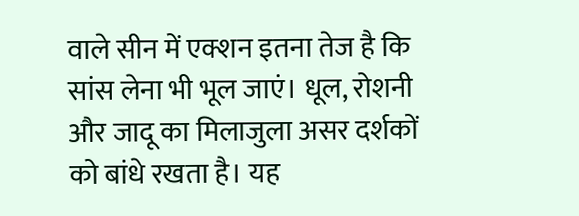वाले सीन में एक्शन इतना तेज है कि सांस लेना भी भूल जाएं। धूल, रोशनी और जादू का मिलाजुला असर दर्शकों को बांधे रखता है। यह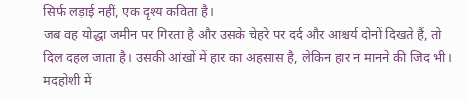सिर्फ लड़ाई नहीं, एक दृश्य कविता है।
जब वह योद्धा जमीन पर गिरता है और उसके चेहरे पर दर्द और आश्चर्य दोनों दिखते हैं, तो दिल दहल जाता है। उसकी आंखों में हार का अहसास है, लेकिन हार न मानने की जिद भी। मदहोशी में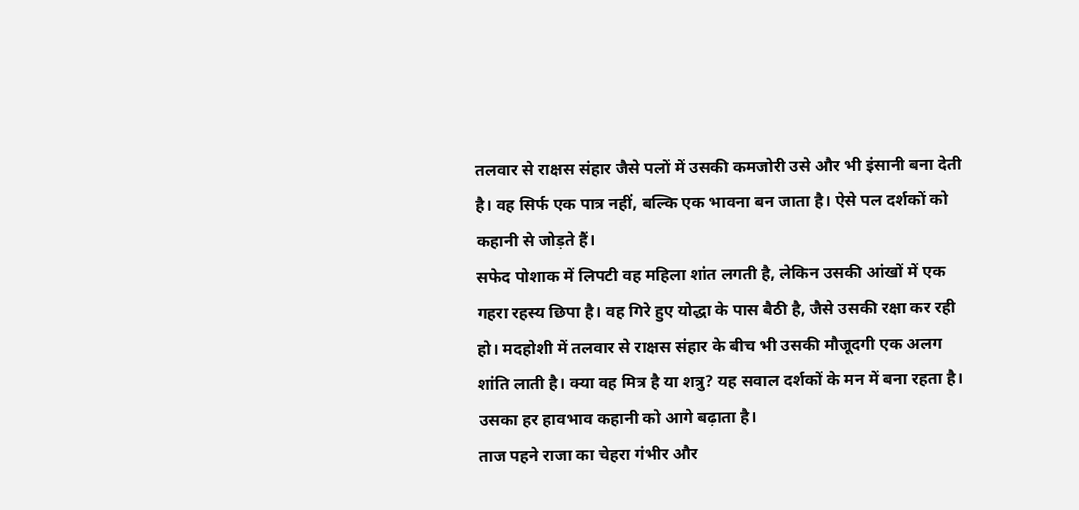तलवार से राक्षस संहार जैसे पलों में उसकी कमजोरी उसे और भी इंसानी बना देती है। वह सिर्फ एक पात्र नहीं, बल्कि एक भावना बन जाता है। ऐसे पल दर्शकों को कहानी से जोड़ते हैं।
सफेद पोशाक में लिपटी वह महिला शांत लगती है, लेकिन उसकी आंखों में एक गहरा रहस्य छिपा है। वह गिरे हुए योद्धा के पास बैठी है, जैसे उसकी रक्षा कर रही हो। मदहोशी में तलवार से राक्षस संहार के बीच भी उसकी मौजूदगी एक अलग शांति लाती है। क्या वह मित्र है या शत्रु? यह सवाल दर्शकों के मन में बना रहता है। उसका हर हावभाव कहानी को आगे बढ़ाता है।
ताज पहने राजा का चेहरा गंभीर और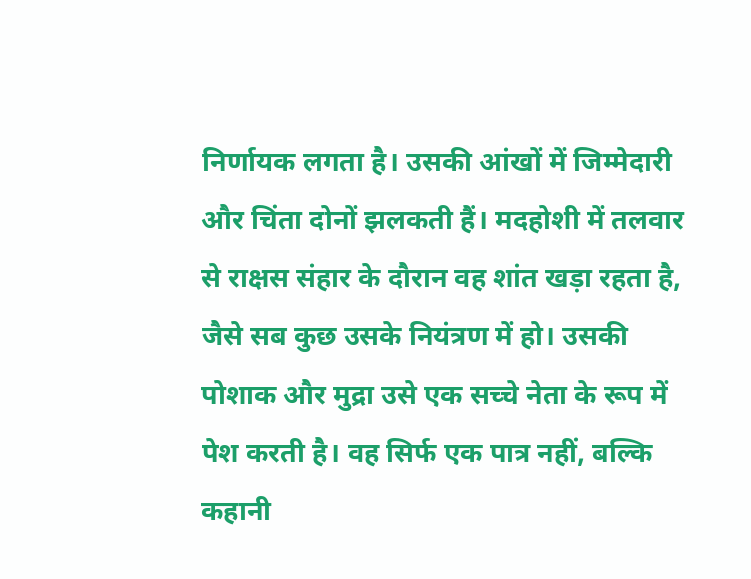निर्णायक लगता है। उसकी आंखों में जिम्मेदारी और चिंता दोनों झलकती हैं। मदहोशी में तलवार से राक्षस संहार के दौरान वह शांत खड़ा रहता है, जैसे सब कुछ उसके नियंत्रण में हो। उसकी पोशाक और मुद्रा उसे एक सच्चे नेता के रूप में पेश करती है। वह सिर्फ एक पात्र नहीं, बल्कि कहानी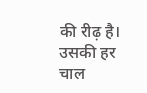की रीढ़ है। उसकी हर चाल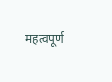महत्वपूर्ण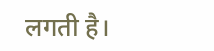लगती है।